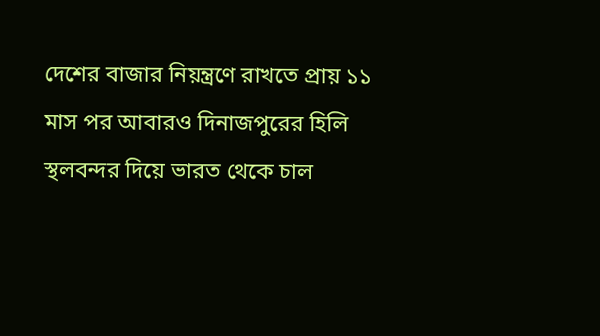দেশের বাজার নিয়ন্ত্রণে রাখতে প্রায় ১১ মাস পর আবারও দিনাজপুরের হিলি স্থলবন্দর দিয়ে ভারত থেকে চাল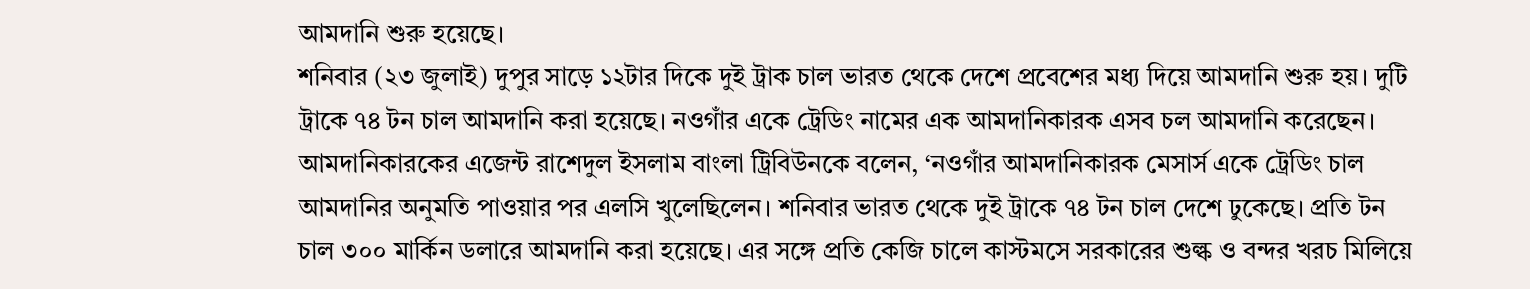আমদানি শুরু হয়েছে।
শনিবার (২৩ জুলাই) দুপুর সাড়ে ১২টার দিকে দুই ট্রাক চাল ভারত থেকে দেশে প্রবেশের মধ্য দিয়ে আমদানি শুরু হয়। দুটি ট্রাকে ৭৪ টন চাল আমদানি করা হয়েছে। নওগাঁর একে ট্রেডিং নামের এক আমদানিকারক এসব চল আমদানি করেছেন।
আমদানিকারকের এজেন্ট রাশেদুল ইসলাম বাংলা ট্রিবিউনকে বলেন, ‘নওগাঁর আমদানিকারক মেসার্স একে ট্রেডিং চাল আমদানির অনুমতি পাওয়ার পর এলসি খুলেছিলেন। শনিবার ভারত থেকে দুই ট্রাকে ৭৪ টন চাল দেশে ঢুকেছে। প্রতি টন চাল ৩০০ মার্কিন ডলারে আমদানি করা হয়েছে। এর সঙ্গে প্রতি কেজি চালে কাস্টমসে সরকারের শুল্ক ও বন্দর খরচ মিলিয়ে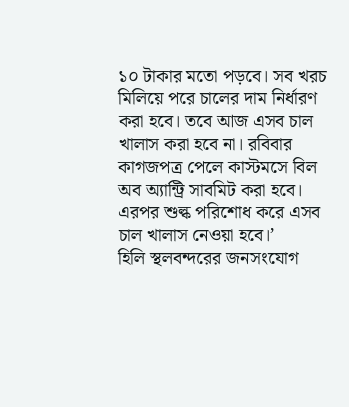১০ টাকার মতো পড়বে। সব খরচ মিলিয়ে পরে চালের দাম নির্ধারণ করা হবে। তবে আজ এসব চাল খালাস করা হবে না। রবিবার কাগজপত্র পেলে কাস্টমসে বিল অব অ্যান্ট্রি সাবমিট করা হবে। এরপর শুল্ক পরিশোধ করে এসব চাল খালাস নেওয়া হবে।’
হিলি স্থলবন্দরের জনসংযোগ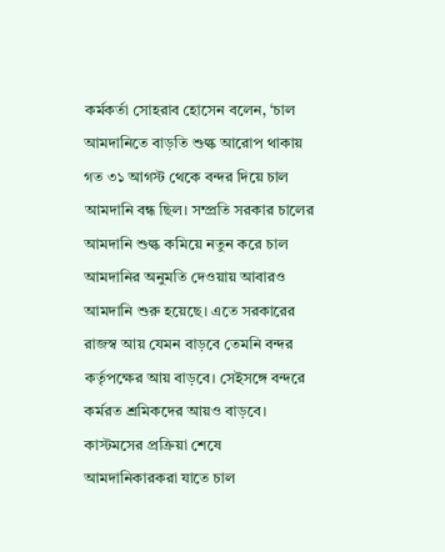কর্মকর্তা সোহরাব হোসেন বলেন, ‘চাল আমদানিতে বাড়তি শুল্ক আরোপ থাকায় গত ৩১ আগস্ট থেকে বন্দর দিয়ে চাল আমদানি বন্ধ ছিল। সম্প্রতি সরকার চালের আমদানি শুল্ক কমিয়ে নতুন করে চাল আমদানির অনুমতি দেওয়ায় আবারও আমদানি শুরু হয়েছে। এতে সরকারের রাজস্ব আয় যেমন বাড়বে তেমনি বন্দর কর্তৃপক্ষের আয় বাড়বে। সেইসঙ্গে বন্দরে কর্মরত শ্রমিকদের আয়ও বাড়বে। কাস্টমসের প্রক্রিয়া শেষে আমদানিকারকরা যাতে চাল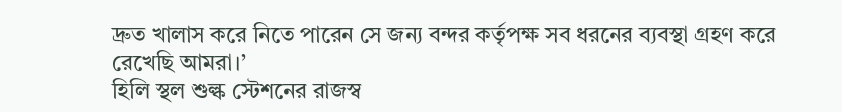দ্রুত খালাস করে নিতে পারেন সে জন্য বন্দর কর্তৃপক্ষ সব ধরনের ব্যবস্থা গ্রহণ করে রেখেছি আমরা।’
হিলি স্থল শুল্ক স্টেশনের রাজস্ব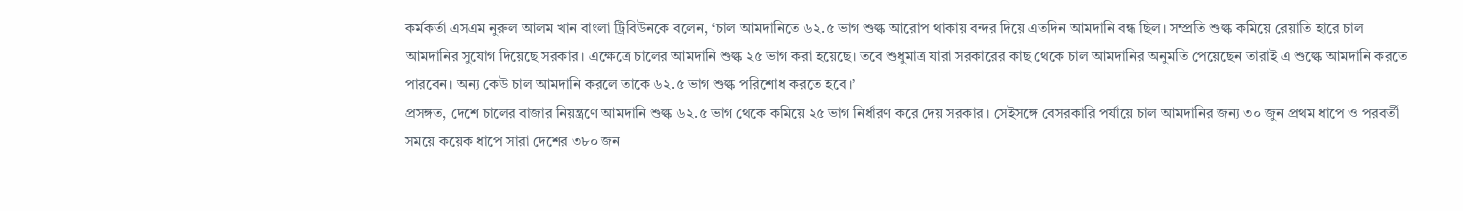কর্মকর্তা এসএম নুরুল আলম খান বাংলা ট্রিবিউনকে বলেন, ‘চাল আমদানিতে ৬২.৫ ভাগ শুল্ক আরোপ থাকায় বন্দর দিয়ে এতদিন আমদানি বন্ধ ছিল। সম্প্রতি শুল্ক কমিয়ে রেয়াতি হারে চাল আমদানির সুযোগ দিয়েছে সরকার। এক্ষেত্রে চালের আমদানি শুল্ক ২৫ ভাগ করা হয়েছে। তবে শুধুমাত্র যারা সরকারের কাছ থেকে চাল আমদানির অনুমতি পেয়েছেন তারাই এ শুল্কে আমদানি করতে পারবেন। অন্য কেউ চাল আমদানি করলে তাকে ৬২.৫ ভাগ শুল্ক পরিশোধ করতে হবে।’
প্রসঙ্গত, দেশে চালের বাজার নিয়ন্ত্রণে আমদানি শুল্ক ৬২.৫ ভাগ থেকে কমিয়ে ২৫ ভাগ নির্ধারণ করে দেয় সরকার। সেইসঙ্গে বেসরকারি পর্যায়ে চাল আমদানির জন্য ৩০ জুন প্রথম ধাপে ও পরবর্তী সময়ে কয়েক ধাপে সারা দেশের ৩৮০ জন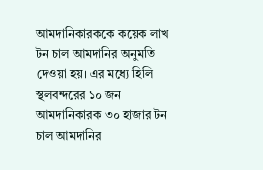আমদানিকারককে কয়েক লাখ টন চাল আমদানির অনুমতি দেওয়া হয়। এর মধ্যে হিলি স্থলবন্দরের ১০ জন আমদানিকারক ৩০ হাজার টন চাল আমদানির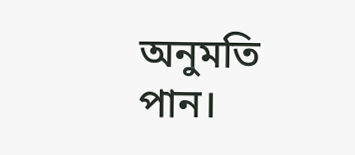অনুমতি পান।